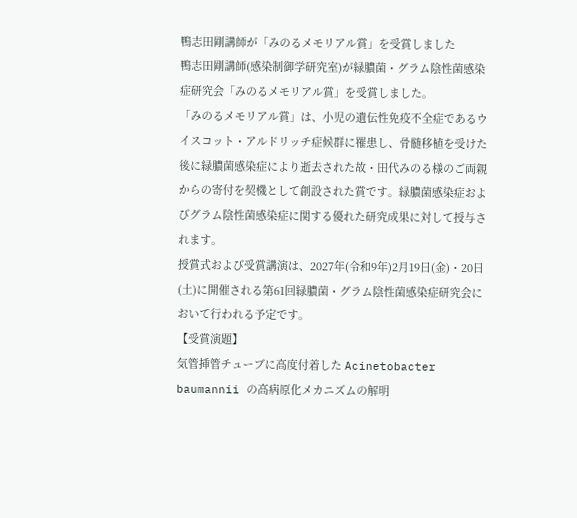鴨志田剛講師が「みのるメモリアル賞」を受賞しました
鴨志田剛講師(感染制御学研究室)が緑膿菌・グラム陰性菌感染症研究会「みのるメモリアル賞」を受賞しました。
「みのるメモリアル賞」は、小児の遺伝性免疫不全症であるウイスコット・アルドリッチ症候群に罹患し、骨髄移植を受けた後に緑膿菌感染症により逝去された故・田代みのる様のご両親からの寄付を契機として創設された賞です。緑膿菌感染症およびグラム陰性菌感染症に関する優れた研究成果に対して授与されます。
授賞式および受賞講演は、2027年(令和9年)2月19日(金)・20日(土)に開催される第61回緑膿菌・グラム陰性菌感染症研究会において行われる予定です。
【受賞演題】
気管挿管チューブに高度付着した Acinetobacter baumannii の高病原化メカニズムの解明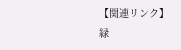【関連リンク】
緑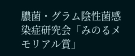膿菌・グラム陰性菌感染症研究会「みのるメモリアル賞」